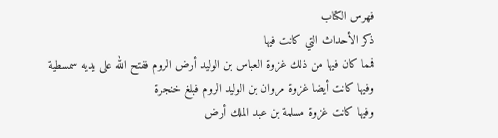فهرس الكتاب
ذكر الأحداث التي كانت فيها
فمما كان فيها من ذلك غزوة العباس بن الوليد أرض الروم ففتح الله على يديه سمسطية
وفيها كانت أيضا غزوة مروان بن الوليد الروم فبلغ خنجرة
وفيها كانت غزوة مسلمة بن عبد الملك أرض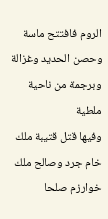الروم فافتتح ماسة وحصن الحديد وغزالة وبرجمة من ناحية ملطية
وفيها قتل قتيبة ملك خام جرد وصالح ملك خوارزم صلحا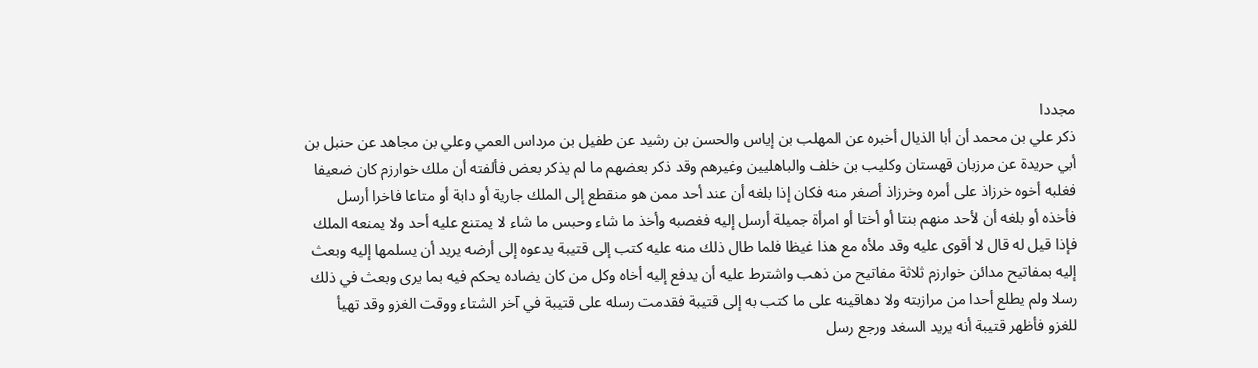مجددا
ذكر علي بن محمد أن أبا الذيال أخبره عن المهلب بن إياس والحسن بن رشيد عن طفيل بن مرداس العمي وعلي بن مجاهد عن حنبل بن أبي حريدة عن مرزبان قهستان وكليب بن خلف والباهليين وغيرهم وقد ذكر بعضهم ما لم يذكر بعض فألفته أن ملك خوارزم كان ضعيفا فغلبه أخوه خرزاذ على أمره وخرزاذ أصغر منه فكان إذا بلغه أن عند أحد ممن هو منقطع إلى الملك جارية أو دابة أو متاعا فاخرا أرسل فأخذه أو بلغه أن لأحد منهم بنتا أو أختا أو امرأة جميلة أرسل إليه فغصبه وأخذ ما شاء وحبس ما شاء لا يمتنع عليه أحد ولا يمنعه الملك فإذا قيل له قال لا أقوى عليه وقد ملأه مع هذا غيظا فلما طال ذلك منه عليه كتب إلى قتيبة يدعوه إلى أرضه يريد أن يسلمها إليه وبعث إليه بمفاتيح مدائن خوارزم ثلاثة مفاتيح من ذهب واشترط عليه أن يدفع إليه أخاه وكل من كان يضاده يحكم فيه بما يرى وبعث في ذلك رسلا ولم يطلع أحدا من مرازبته ولا دهاقينه على ما كتب به إلى قتيبة فقدمت رسله على قتيبة في آخر الشتاء ووقت الغزو وقد تهيأ للغزو فأظهر قتيبة أنه يريد السغد ورجع رسل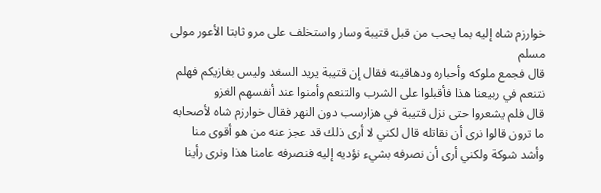خوارزم شاه إليه بما يحب من قبل قتيبة وسار واستخلف على مرو ثابتا الأعور مولى مسلم
قال فجمع ملوكه وأحباره ودهاقينه فقال إن قتيبة يريد السغد وليس بغازيكم فهلم نتنعم في ربيعنا هذا فأقبلوا على الشرب والتنعم وأمنوا عند أنفسهم الغزو
قال فلم يشعروا حتى نزل قتيبة في هزارسب دون النهر فقال خوارزم شاه لأصحابه ما ترون قالوا نرى أن نقاتله قال لكني لا أرى ذلك قد عجز عنه من هو أقوى منا وأشد شوكة ولكني أرى أن نصرفه بشيء نؤديه إليه فنصرفه عامنا هذا ونرى رأينا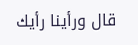قال ورأينا رأيك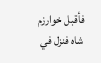فأقبل خوارزم شاه فنزل في